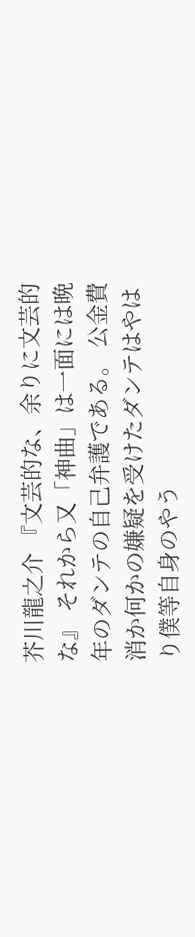芥川龍之介 『文芸的な、余りに文芸的な』 それから又「神曲」は一面には晩年のダンテの自己弁護である。 公金費消か何かの嫌疑を受けたダンテはやはり僕等自身のやう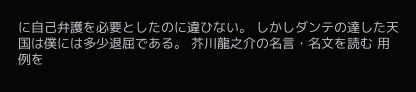に自己弁護を必要としたのに違ひない。 しかしダンテの達した天国は僕には多少退屈である。 芥川龍之介の名言・名文を読む 用例を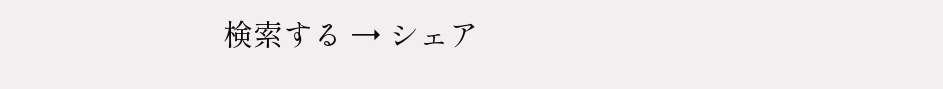検索する → シェア